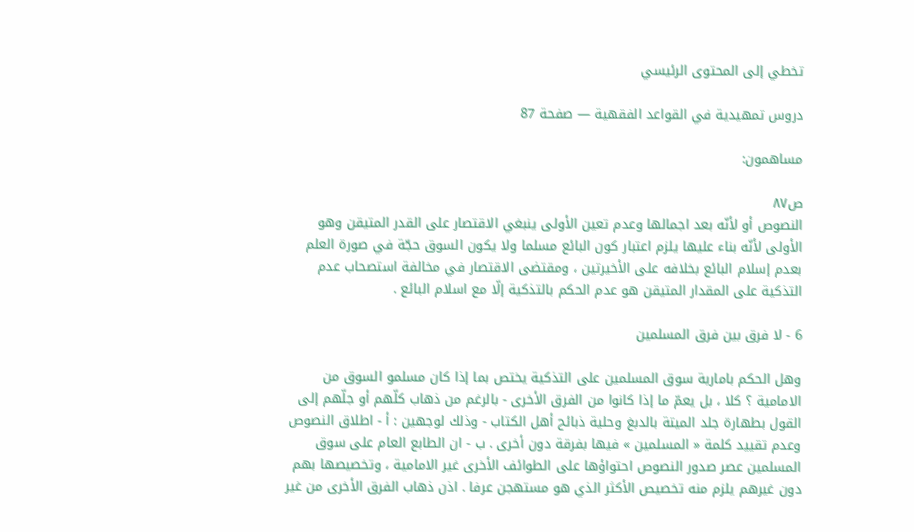تخطي إلى المحتوى الرئيسي

دروس تمهيدية في القواعد الفقهية — صفحة 87

مساهمون:

ص٨٧
النصوص أو لأنّه بعد اجمالها وعدم تعين الأولى ينبغي الاقتصار على القدر المتيقن وهو الأولى لأنّه بناء عليها يلزم اعتبار كون البائع مسلما ولا يكون السوق حجّة في صورة العلم بعدم إسلام البائع بخلافه على الأخيرتين ، ومقتضى الاقتصار في مخالفة استصحاب عدم التذكية على المقدار المتيقن هو عدم الحكم بالتذكية إلّا مع اسلام البائع .

6 - لا فرق بين فرق المسلمين

وهل الحكم بامارية سوق المسلمين على التذكية يختص بما إذا كان مسلمو السوق من الامامية ؟ كلا ، بل يعمّ ما إذا كانوا من الفرق الأخرى - بالرغم من ذهاب كلّهم أو جلّهم إلى القول بطهارة جلد الميتة بالدبغ وحلية ذبائح أهل الكتاب - وذلك لوجهين : أ - اطلاق النصوص وعدم تقييد كلمة « المسلمين » فيها بفرقة دون أخرى . ب - ان الطابع العام على سوق المسلمين عصر صدور النصوص احتواؤها على الطوائف الأخرى غير الامامية ، وتخصيصها بهم دون غيرهم يلزم منه تخصيص الأكثر الذي هو مستهجن عرفا . اذن ذهاب الفرق الأخرى من غير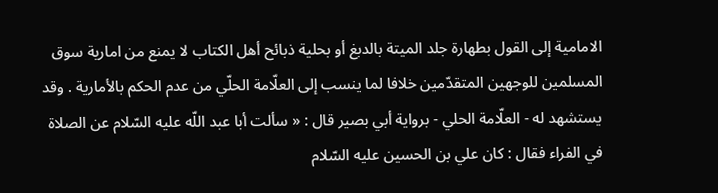الامامية إلى القول بطهارة جلد الميتة بالدبغ أو بحلية ذبائح أهل الكتاب لا يمنع من امارية سوق المسلمين للوجهين المتقدّمين خلافا لما ينسب إلى العلّامة الحلّي من عدم الحكم بالأمارية . وقد يستشهد له - العلّامة الحلي - برواية أبي بصير قال : « سألت أبا عبد اللّه عليه السّلام عن الصلاة في الفراء فقال : كان علي بن الحسين عليه السّلام